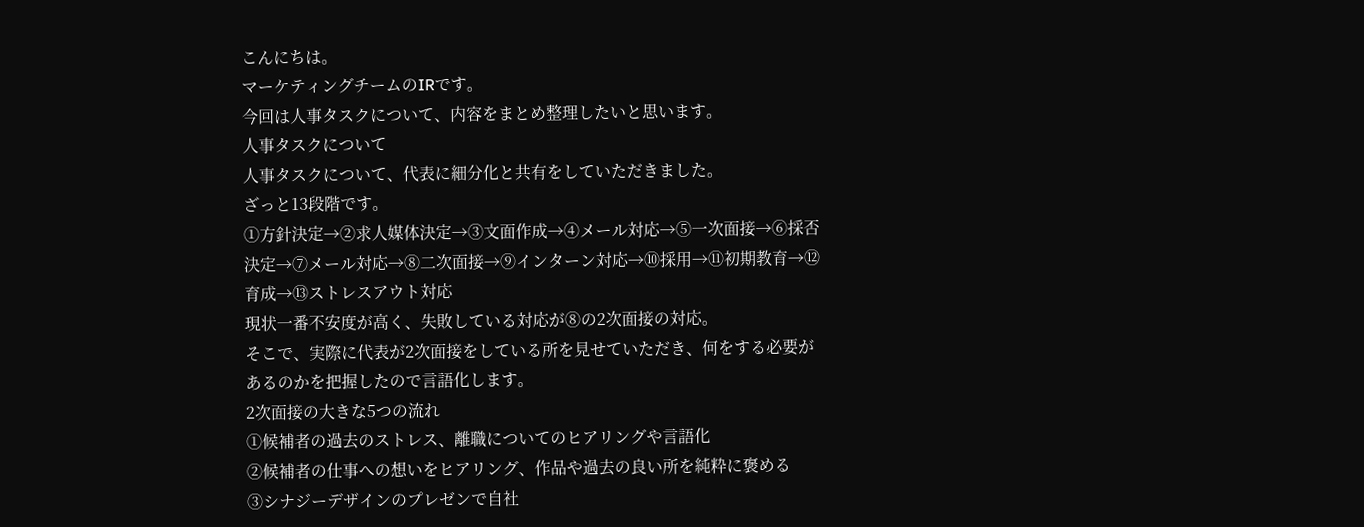こんにちは。
マーケティングチームのIRです。
今回は人事タスクについて、内容をまとめ整理したいと思います。
人事タスクについて
人事タスクについて、代表に細分化と共有をしていただきました。
ざっと13段階です。
①方針決定→②求人媒体決定→③文面作成→④メール対応→⑤一次面接→⑥採否決定→⑦メール対応→⑧二次面接→⑨インターン対応→⑩採用→⑪初期教育→⑫育成→⑬ストレスアウト対応
現状一番不安度が高く、失敗している対応が⑧の2次面接の対応。
そこで、実際に代表が2次面接をしている所を見せていただき、何をする必要があるのかを把握したので言語化します。
2次面接の大きな5つの流れ
①候補者の過去のストレス、離職についてのヒアリングや言語化
②候補者の仕事への想いをヒアリング、作品や過去の良い所を純粋に褒める
③シナジーデザインのプレゼンで自社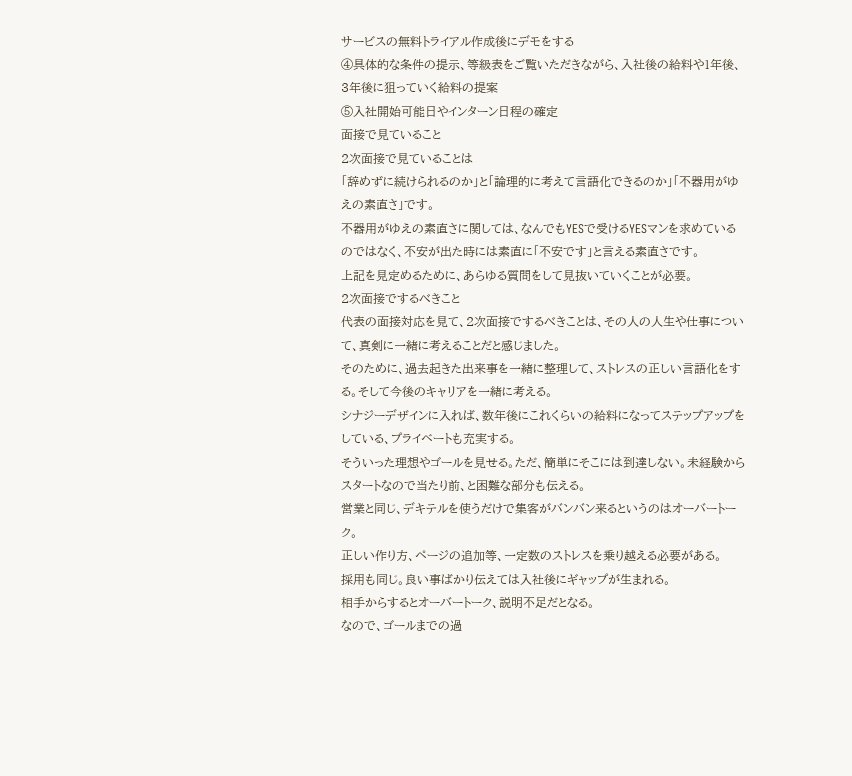サービスの無料トライアル作成後にデモをする
④具体的な条件の提示、等級表をご覧いただきながら、入社後の給料や1年後、3年後に狙っていく給料の提案
⑤入社開始可能日やインターン日程の確定
面接で見ていること
2次面接で見ていることは
「辞めずに続けられるのか」と「論理的に考えて言語化できるのか」「不器用がゆえの素直さ」です。
不器用がゆえの素直さに関しては、なんでもYESで受けるYESマンを求めているのではなく、不安が出た時には素直に「不安です」と言える素直さです。
上記を見定めるために、あらゆる質問をして見抜いていくことが必要。
2次面接でするべきこと
代表の面接対応を見て、2次面接でするべきことは、その人の人生や仕事について、真剣に一緒に考えることだと感じました。
そのために、過去起きた出来事を一緒に整理して、ストレスの正しい言語化をする。そして今後のキャリアを一緒に考える。
シナジーデザインに入れば、数年後にこれくらいの給料になってステップアップをしている、プライベートも充実する。
そういった理想やゴールを見せる。ただ、簡単にそこには到達しない。未経験からスタートなので当たり前、と困難な部分も伝える。
営業と同じ、デキテルを使うだけで集客がバンバン来るというのはオーバートーク。
正しい作り方、ページの追加等、一定数のストレスを乗り越える必要がある。
採用も同じ。良い事ばかり伝えては入社後にギャップが生まれる。
相手からするとオーバートーク、説明不足だとなる。
なので、ゴールまでの過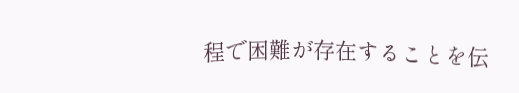程で困難が存在することを伝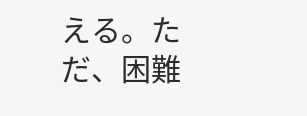える。ただ、困難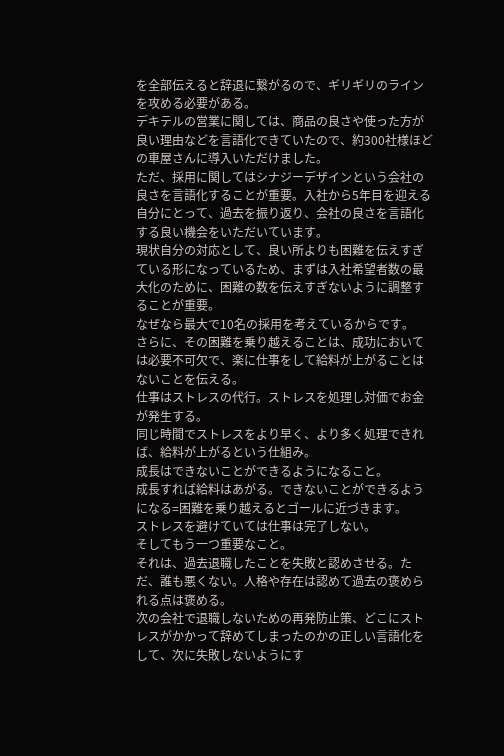を全部伝えると辞退に繋がるので、ギリギリのラインを攻める必要がある。
デキテルの営業に関しては、商品の良さや使った方が良い理由などを言語化できていたので、約300社様ほどの車屋さんに導入いただけました。
ただ、採用に関してはシナジーデザインという会社の良さを言語化することが重要。入社から5年目を迎える自分にとって、過去を振り返り、会社の良さを言語化する良い機会をいただいています。
現状自分の対応として、良い所よりも困難を伝えすぎている形になっているため、まずは入社希望者数の最大化のために、困難の数を伝えすぎないように調整することが重要。
なぜなら最大で10名の採用を考えているからです。
さらに、その困難を乗り越えることは、成功においては必要不可欠で、楽に仕事をして給料が上がることはないことを伝える。
仕事はストレスの代行。ストレスを処理し対価でお金が発生する。
同じ時間でストレスをより早く、より多く処理できれば、給料が上がるという仕組み。
成長はできないことができるようになること。
成長すれば給料はあがる。できないことができるようになる=困難を乗り越えるとゴールに近づきます。
ストレスを避けていては仕事は完了しない。
そしてもう一つ重要なこと。
それは、過去退職したことを失敗と認めさせる。ただ、誰も悪くない。人格や存在は認めて過去の褒められる点は褒める。
次の会社で退職しないための再発防止策、どこにストレスがかかって辞めてしまったのかの正しい言語化をして、次に失敗しないようにす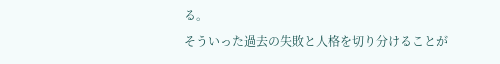る。
そういった過去の失敗と人格を切り分けることが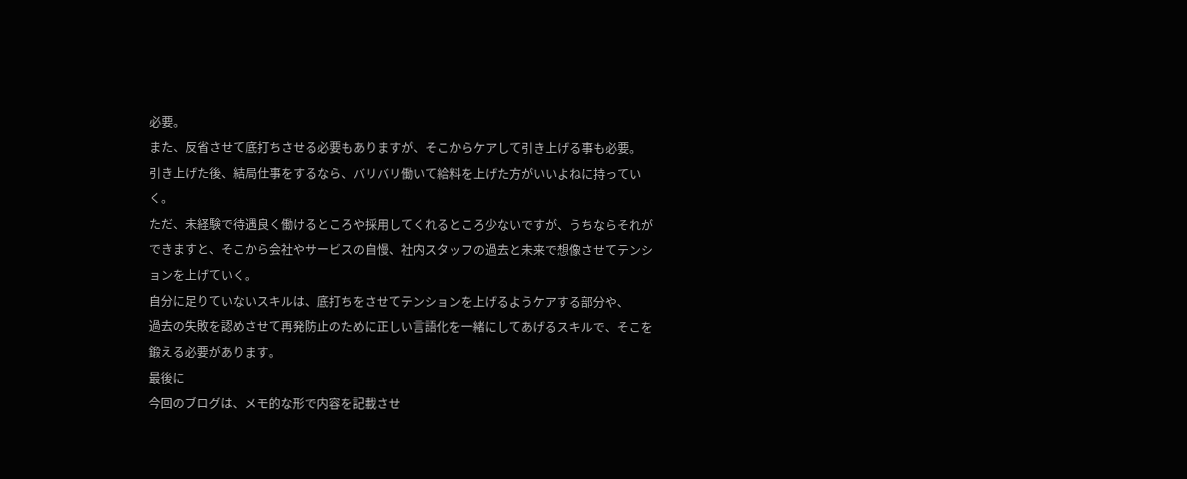必要。
また、反省させて底打ちさせる必要もありますが、そこからケアして引き上げる事も必要。
引き上げた後、結局仕事をするなら、バリバリ働いて給料を上げた方がいいよねに持っていく。
ただ、未経験で待遇良く働けるところや採用してくれるところ少ないですが、うちならそれができますと、そこから会社やサービスの自慢、社内スタッフの過去と未来で想像させてテンションを上げていく。
自分に足りていないスキルは、底打ちをさせてテンションを上げるようケアする部分や、
過去の失敗を認めさせて再発防止のために正しい言語化を一緒にしてあげるスキルで、そこを鍛える必要があります。
最後に
今回のブログは、メモ的な形で内容を記載させ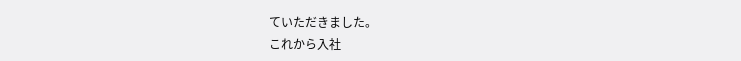ていただきました。
これから入社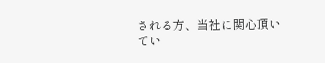される方、当社に関心頂いてい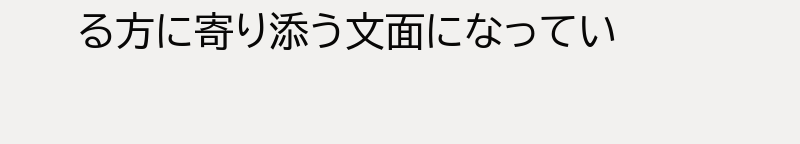る方に寄り添う文面になってい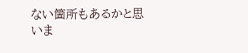ない箇所もあるかと思いま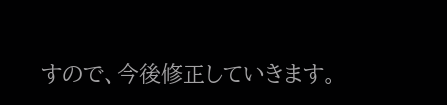すので、今後修正していきます。